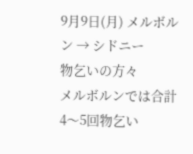9月9日(月) メルボルン → シドニー
物乞いの方々
メルボルンでは合計4〜5回物乞い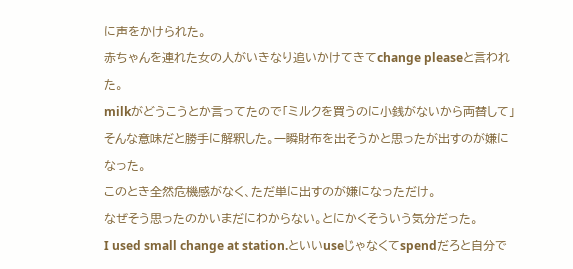に声をかけられた。
赤ちゃんを連れた女の人がいきなり追いかけてきてchange pleaseと言われた。
milkがどうこうとか言ってたので「ミルクを買うのに小銭がないから両替して」
そんな意味だと勝手に解釈した。一瞬財布を出そうかと思ったが出すのが嫌になった。
このとき全然危機感がなく、ただ単に出すのが嫌になっただけ。
なぜそう思ったのかいまだにわからない。とにかくそういう気分だった。
I used small change at station.といいuseじゃなくてspendだろと自分で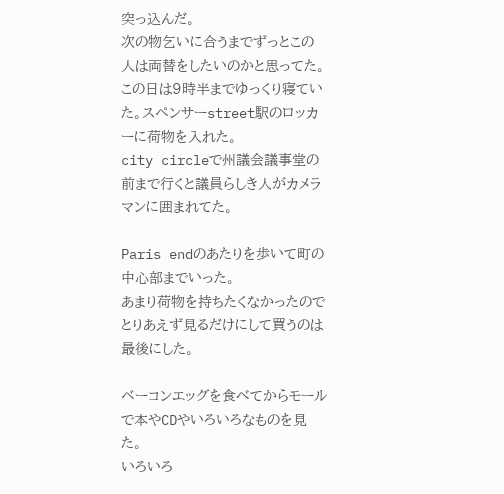突っ込んだ。
次の物乞いに合うまでずっとこの人は両替をしたいのかと思ってた。
この日は9時半までゆっくり寝ていた。スペンサーstreet駅のロッカーに荷物を入れた。
city circleで州議会議事堂の前まで行くと議員らしき人がカメラマンに囲まれてた。

Paris endのあたりを歩いて町の中心部までいった。
あまり荷物を持ちたくなかったのでとりあえず見るだけにして買うのは最後にした。

ベーコンエッグを食べてからモールで本やCDやいろいろなものを見た。
いろいろ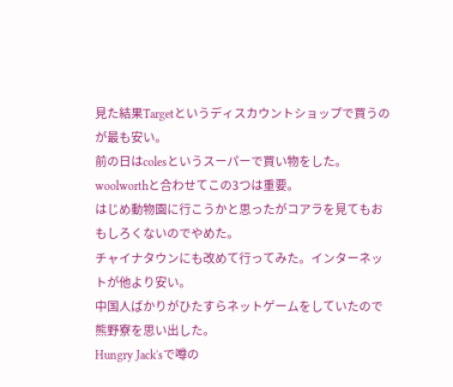見た結果Targetというディスカウントショップで買うのが最も安い。
前の日はcolesというスーパーで買い物をした。woolworthと合わせてこの3つは重要。
はじめ動物園に行こうかと思ったがコアラを見てもおもしろくないのでやめた。
チャイナタウンにも改めて行ってみた。インターネットが他より安い。
中国人ばかりがひたすらネットゲームをしていたので熊野寮を思い出した。
Hungry Jack'sで噂の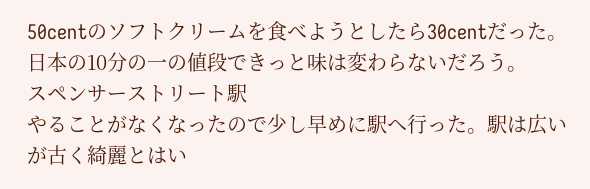50centのソフトクリームを食べようとしたら30centだった。
日本の10分の一の値段できっと味は変わらないだろう。
スペンサーストリート駅
やることがなくなったので少し早めに駅へ行った。駅は広いが古く綺麗とはい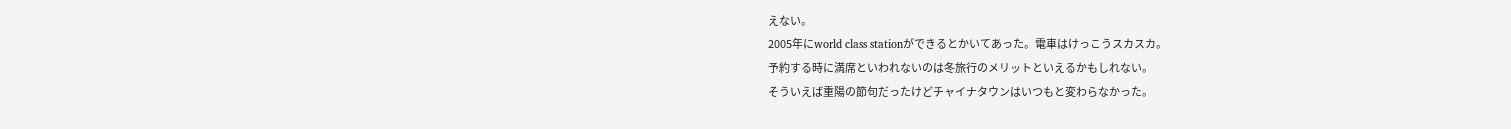えない。
2005年にworld class stationができるとかいてあった。電車はけっこうスカスカ。
予約する時に満席といわれないのは冬旅行のメリットといえるかもしれない。
そういえば重陽の節句だったけどチャイナタウンはいつもと変わらなかった。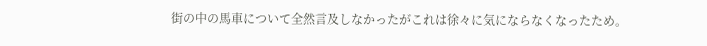街の中の馬車について全然言及しなかったがこれは徐々に気にならなくなったため。